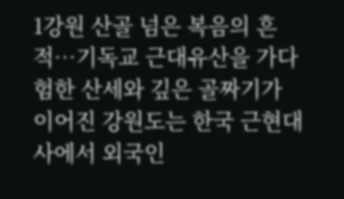1강원 산골 넘은 복음의 흔적…기독교 근대유산을 가다
험한 산세와 깊은 골짜기가 이어진 강원도는 한국 근현대사에서 외국인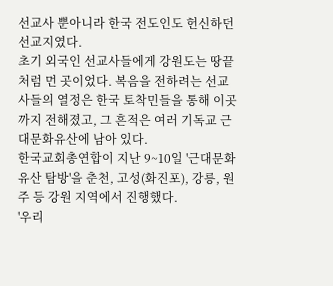선교사 뿐아니라 한국 전도인도 헌신하던 선교지였다.
초기 외국인 선교사들에게 강원도는 땅끝처럼 먼 곳이었다. 복음을 전하려는 선교사들의 열정은 한국 토착민들을 통해 이곳까지 전해졌고, 그 흔적은 여러 기독교 근대문화유산에 남아 있다.
한국교회총연합이 지난 9~10일 '근대문화유산 탐방'을 춘천, 고성(화진포), 강릉, 원주 등 강원 지역에서 진행했다.
'우리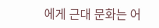에게 근대 문화는 어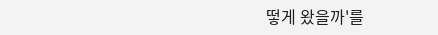떻게 왔을까'를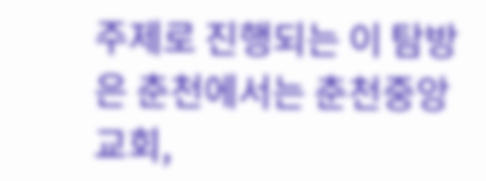주제로 진행되는 이 탐방은 춘천에서는 춘천중앙교회,